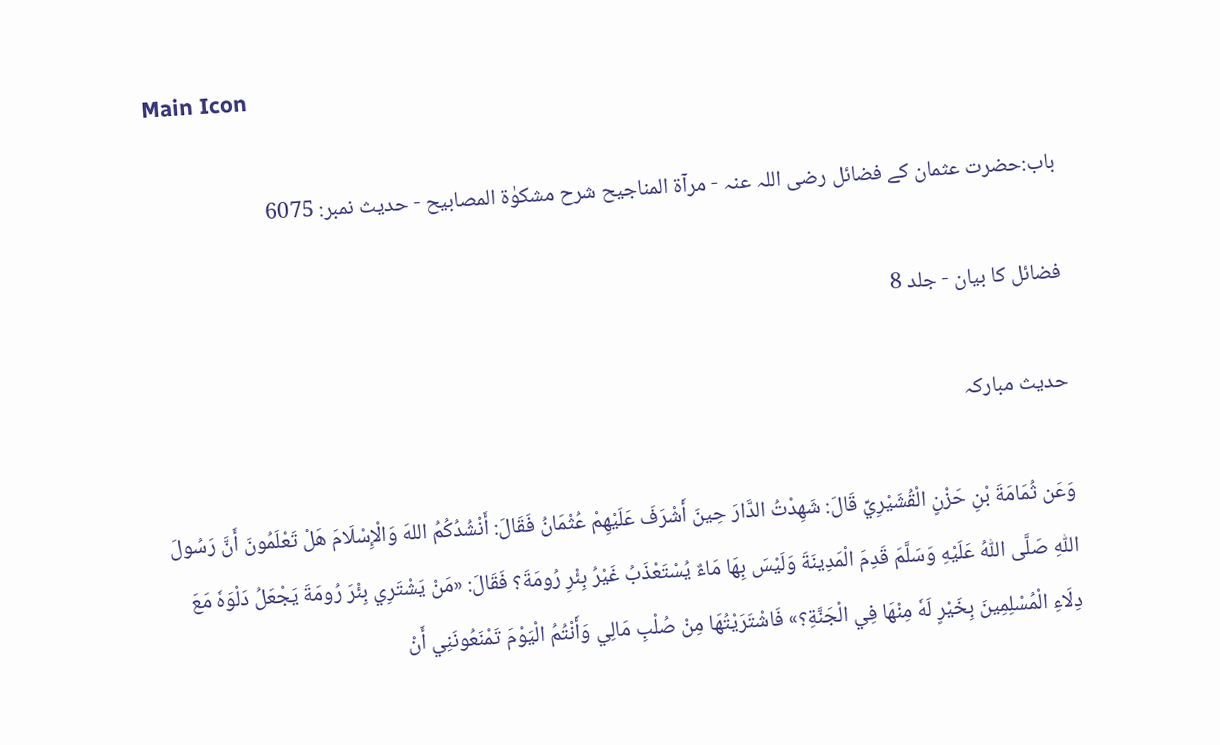Main Icon

باب:حضرت عثمان کے فضائل رضی اللہ عنہ - مرآۃ المناجیح شرح مشکوٰۃ المصابیح - حدیث نمبر: 6075

فضائل کا بیان - جلد 8

حدیث مبارکہ

وَعَن ثُمَامَةَ بْنِ حَزْنٍ الْقُشَيْرِيِّ قَالَ: شَهِدْتُ الدَّارَ حِينَ أَشْرَفَ عَلَيْهِمْ عُثْمَانُ فَقَالَ: أَنْشُدُكُمُ اللهَ وَالْإِسْلَامَ هَلْ تَعْلَمُونَ أَنَّ رَسُولَ اللّٰهِ صَلَّى اللّٰهُ عَلَيْهِ وَسَلَّمَ قَدِمَ الْمَدِينَةَ وَلَيْسَ بِهَا مَاءٌ يُسْتَعْذَبُ غَيْرُ بِئْرِ رُومَةَ؟ فَقَالَ: «مَنْ يَشْتَرِي بِئْرَ رُومَةَ يَجْعَلُ دَلْوَهٗ مَعَ دِلَاءِ الْمُسْلِمِينَ بِخَيْرٍ لَهٗ مِنْهَا فِي الْجَنَّةِ؟» فَاشْتَرَيْتُهَا مِنْ صُلْبِ مَالِي وَأَنْتُمُ الْيَوْمَ تَمْنَعُونَنِي أَنْ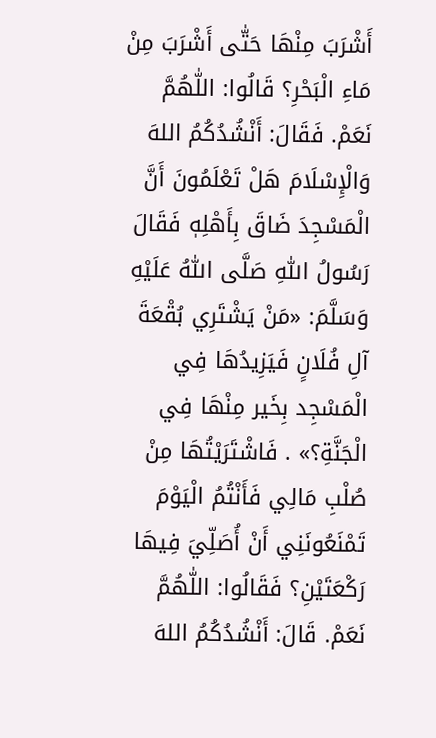أَشْرَبَ مِنْهَا حَتّٰى أَشْرَبَ مِنْ مَاءِ الْبَحْرِ؟ قَالُوا: اللّٰهُمَّ نَعَمْ. فَقَالَ: أَنْشُدُكُمُ اللهَ وَالْإِسْلَامَ هَلْ تَعْلَمُونَ أَنَّ الْمَسْجِدَ ضَاقَ بِأَهْلِهٖ فَقَالَ رَسُولُ اللّٰهِ صَلَّى اللّٰهُ عَلَيْهِ وَسَلَّمَ: «مَنْ يَشْتَرِي بُقْعَةَ آلِ فُلَانٍ فَيَزِيدُهَا فِي الْمَسْجِد بِخَير مِنْهَا فِي الْجَنَّةِ؟» . فَاشْتَرَيْتُهَا مِنْ صُلْبِ مَالِي فَأَنْتُمُ الْيَوْمَ تَمْنَعُونَنِي أَنْ أُصَلِّيَ فِيهَا رَكْعَتَيْنِ؟ فَقَالُوا: اللّٰهُمَّ نَعَمْ. قَالَ: أَنْشُدُكُمُ اللهَ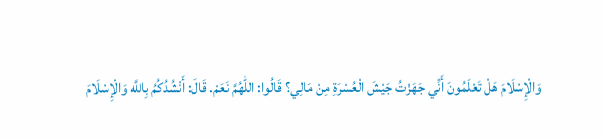وَالْإِسْلَامَ هَلْ تَعْلَمُونَ أَنِّي جَهَزْتُ جَيْشَ الْعُسْرَةِ مِنْ مَالِي؟ قَالُوا: اللّٰهُمَّ نَعَمْ. قَالَ: أَنْشُدُكُمُ بِاللَّه وَالْإِسْلَامَ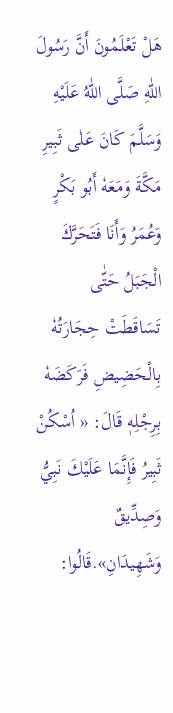هَلْ تَعْلَمُونَ أَنَّ رَسُولَ اللّٰهِ صَلَّى اللّٰهُ عَلَيْهِ وَسَلَّمَ كَانَ عَلٰى ثَبِيرِ مَكَّةَ وَمَعَهٗ أَبُو بَكْرٍ وَعُمَرُ وَأَنَا فَتَحَرَّكَ الْجَبَلُ حَتّٰى تَسَاقَطَتْ حِجَارَتُهٗ بِالْحَضِيضِ فَرَكَضَهٗ بِرِجْلِهٖ قَالَ: « اُسْكُنْ ثَبِيرُ فَإِنَّمَا عَلَيْكَ نَبِيُّ وَصِدِّيقٌ وَشَهِيدَانِ».قَالُوا: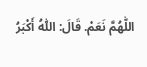اللّٰهُمَّ نَعَمْ. قَالَ: اللّٰهُ أَكْبَرُ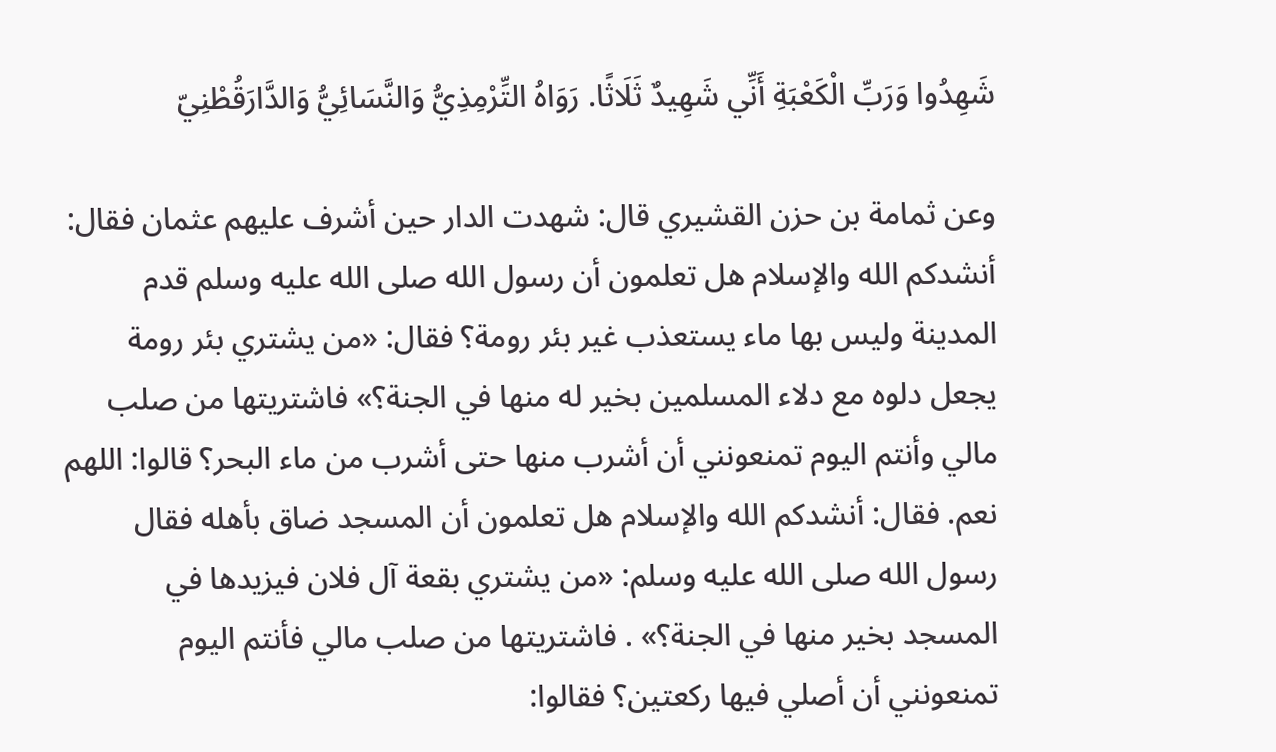شَهِدُوا وَرَبِّ الْكَعْبَةِ أَنِّي شَهِيدٌ ثَلَاثًا. رَوَاهُ التِّرْمِذِيُّ وَالنَّسَائِيُّ وَالدَّارَقُطْنِيّ

وعن ثمامة بن حزن القشيري قال: شهدت الدار حين أشرف عليهم عثمان فقال: أنشدكم الله والإسلام هل تعلمون أن رسول الله صلى الله عليه وسلم قدم المدينة وليس بها ماء يستعذب غير بئر رومة؟ فقال: «من يشتري بئر رومة يجعل دلوه مع دلاء المسلمين بخير له منها في الجنة؟» فاشتريتها من صلب مالي وأنتم اليوم تمنعونني أن أشرب منها حتى أشرب من ماء البحر؟ قالوا: اللهم نعم. فقال: أنشدكم الله والإسلام هل تعلمون أن المسجد ضاق بأهله فقال رسول الله صلى الله عليه وسلم: «من يشتري بقعة آل فلان فيزيدها في المسجد بخير منها في الجنة؟» . فاشتريتها من صلب مالي فأنتم اليوم تمنعونني أن أصلي فيها ركعتين؟ فقالوا: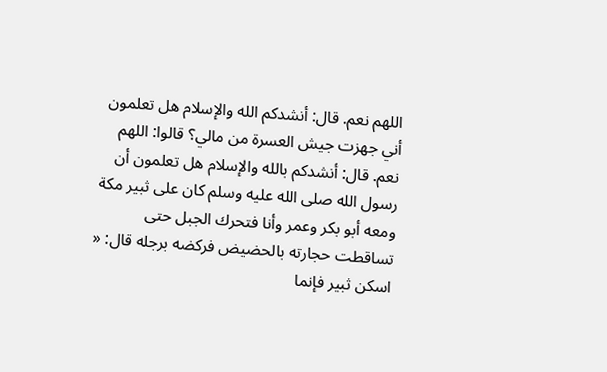اللهم نعم. قال: أنشدكم الله والإسلام هل تعلمون أني جهزت جيش العسرة من مالي؟ قالوا: اللهم نعم. قال: أنشدكم بالله والإسلام هل تعلمون أن رسول الله صلى الله عليه وسلم كان على ثبير مكة ومعه أبو بكر وعمر وأنا فتحرك الجبل حتى تساقطت حجارته بالحضيض فركضه برجله قال: « اسكن ثبير فإنما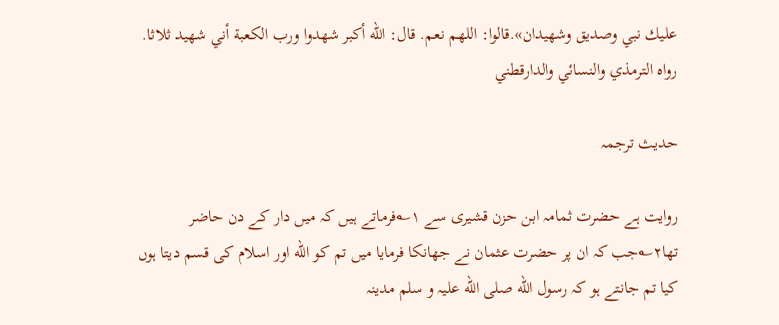عليك نبي وصديق وشهيدان».قالوا: اللهم نعم. قال: الله أكبر شهدوا ورب الكعبة أني شهيد ثلاثا. رواه الترمذي والنسائي والدارقطني

حدیث ترجمہ

روایت ہے حضرت ثمامہ ابن حزن قشیری سے ۱؎فرماتے ہیں کہ میں دار کے دن حاضر تھا۲؎جب کہ ان پر حضرت عثمان نے جھانکا فرمایا میں تم کو الله اور اسلام کی قسم دیتا ہوں کیا تم جانتے ہو کہ رسول الله صلی الله علیہ و سلم مدینہ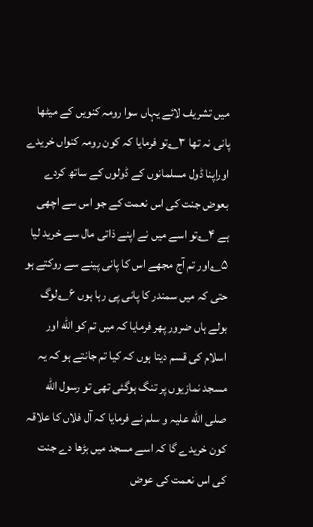میں تشریف لائے یہاں سوا رومہ کنویں کے میٹھا پانی نہ تھا ۳؎تو فرمایا کہ کون رومہ کنواں خریدے اوراپنا ڈول مسلمانوں کے ڈولوں کے ساتھ کردے بعوض جنت کی اس نعمت کے جو اس سے اچھی ہے ۴؎تو اسے میں نے اپنے ذاتی مال سے خرید لیا ۵؎اور تم آج مجھے اس کا پانی پینے سے روکتے ہو حتی کہ میں سمندر کا پانی پی رہا ہوں ۶؎لوگ بولے ہاں ضرور پھر فرمایا کہ میں تم کو الله اور اسلام کی قسم دیتا ہوں کہ کیا تم جانتے ہو کہ یہ مسجد نمازیوں پر تنگ ہوگئی تھی تو رسول الله صلی الله علیہ و سلم نے فرمایا کہ آل فلاں کا علاقہ کون خریدے گا کہ اسے مسجد میں بڑھا دے جنت کی اس نعمت کی عوض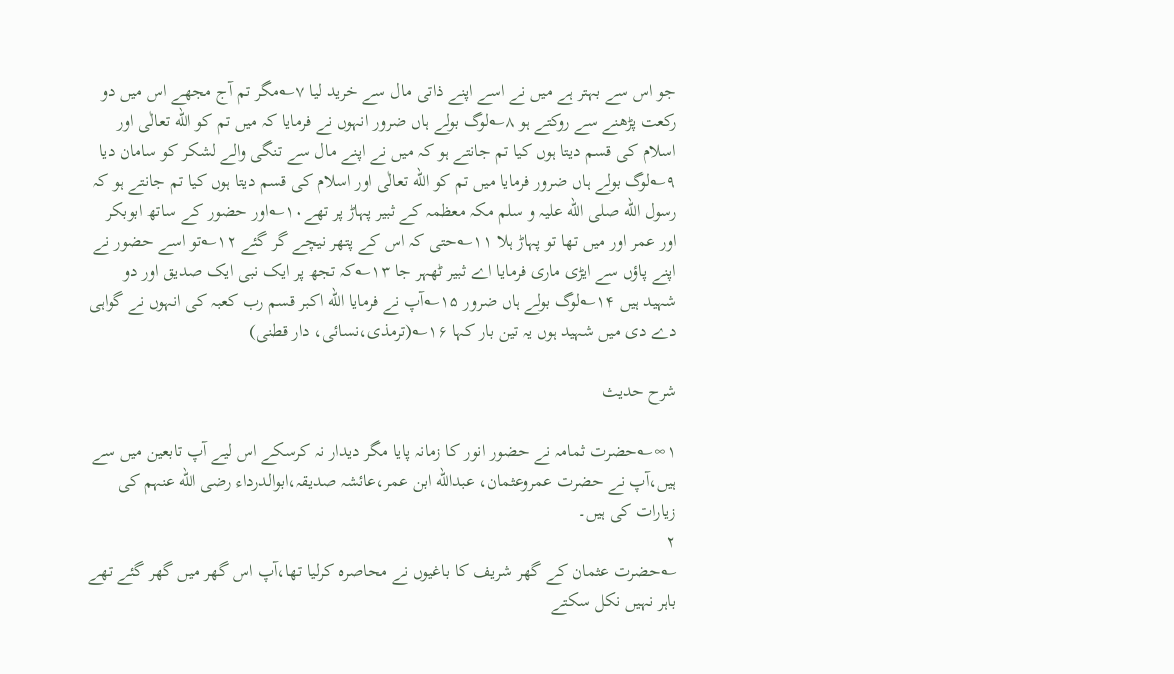جو اس سے بہتر ہے میں نے اسے اپنے ذاتی مال سے خرید لیا ۷؎مگر تم آج مجھے اس میں دو رکعت پڑھنے سے روکتے ہو ۸؎لوگ بولے ہاں ضرور انہوں نے فرمایا کہ میں تم کو الله تعالٰی اور اسلام کی قسم دیتا ہوں کیا تم جانتے ہو کہ میں نے اپنے مال سے تنگی والے لشکر کو سامان دیا ۹؎لوگ بولے ہاں ضرور فرمایا میں تم کو الله تعالٰی اور اسلام کی قسم دیتا ہوں کیا تم جانتے ہو کہ رسول الله صلی الله علیہ و سلم مکہ معظمہ کے ثبیر پہاڑ پر تھے۱۰؎اور حضور کے ساتھ ابوبکر اور عمر اور میں تھا تو پہاڑ ہلا ۱۱؎حتی کہ اس کے پتھر نیچے گر گئے ۱۲؎تو اسے حضور نے اپنے پاؤں سے ایڑی ماری فرمایا اے ثبیر ٹھہر جا ۱۳؎کہ تجھ پر ایک نبی ایک صدیق اور دو شہید ہیں ۱۴؎لوگ بولے ہاں ضرور ۱۵؎آپ نے فرمایا الله اکبر قسم رب کعبہ کی انہوں نے گواہی دے دی میں شہید ہوں یہ تین بار کہا ۱۶؎(ترمذی،نسائی، دار قطنی)

شرح حدیث

۱∞؎حضرت ثمامہ نے حضور انور کا زمانہ پایا مگر دیدار نہ کرسکے اس لیے آپ تابعین میں سے ہیں،آپ نے حضرت عمروعثمان، عبدالله ابن عمر،عائشہ صدیقہ،ابوالدرداء رضی الله عنہم کی زیارات کی ہیں۔
۲
؎حضرت عثمان کے گھر شریف کا باغیوں نے محاصرہ کرلیا تھا،آپ اس گھر میں گھر گئے تھے باہر نہیں نکل سکتے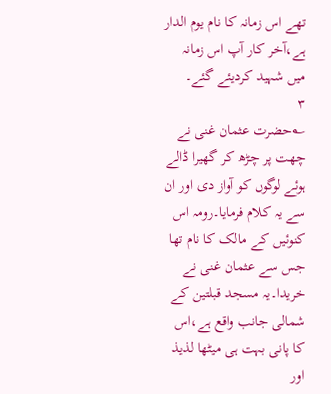تھے اس زمانہ کا نام یوم الدار ہے،آخر کار آپ اس زمانہ میں شہید کردیئے گئے۔
۳
؎حضرت عثمان غنی نے چھت پر چڑھ کر گھیرا ڈالے ہوئے لوگوں کو آواز دی اور ان سے یہ کلام فرمایا۔رومہ اس کنوئیں کے مالک کا نام تھا جس سے عثمان غنی نے خریدا۔یہ مسجد قبلتین کے شمالی جانب واقع ہے،اس کا پانی بہت ہی میٹھا لذیذ اور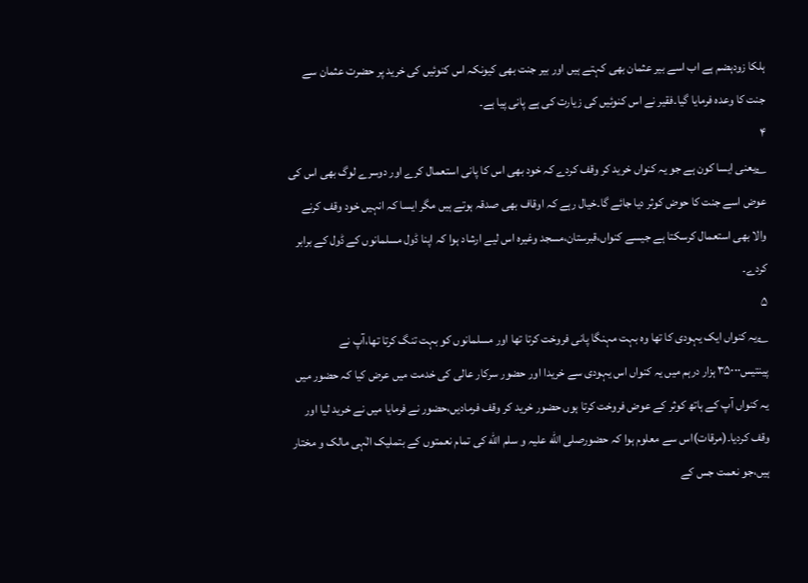ہلکا زودہضم ہے اب اسے بیر عثمان بھی کہتے ہیں اور بیر جنت بھی کیونکہ اس کنوئیں کی خرید پر حضرت عثمان سے جنت کا وعدہ فرمایا گیا۔فقیر نے اس کنوئیں کی زیارت کی ہے پانی پیا ہے۔
۴
؎یعنی ایسا کون ہے جو یہ کنواں خرید کر وقف کردے کہ خود بھی اس کا پانی استعمال کرے اور دوسرے لوگ بھی اس کی عوض اسے جنت کا حوض کوثر دیا جائے گا۔خیال رہے کہ اوقاف بھی صدقہ ہوتے ہیں مگر ایسا کہ انہیں خود وقف کرنے والا بھی استعمال کرسکتا ہے جیسے کنواں،قبرستان،مسجد وغیرہ اس لیے ارشاد ہوا کہ اپنا ڈول مسلمانوں کے ڈول کے برابر کردے۔
۵
؎یہ کنواں ایک یہودی کا تھا وہ بہت مہنگا پانی فروخت کرتا تھا اور مسلمانوں کو بہت تنگ کرتا تھا،آپ نے پینتیس۳۵۰۰۰ ہزار درہم میں یہ کنواں اس یہودی سے خریدا اور حضور سرکار عالی کی خدمت میں عرض کیا کہ حضور میں یہ کنواں آپ کے ہاتھ کوثر کے عوض فروخت کرتا ہوں حضور خرید کر وقف فرمادیں،حضور نے فرمایا میں نے خرید لیا اور وقف کردیا۔(مرقات)اس سے معلوم ہوا کہ حضورصلی الله علیہ و سلم الله کی تمام نعمتوں کے بتملیک الٰہی مالک و مختار ہیں،جو نعمت جس کے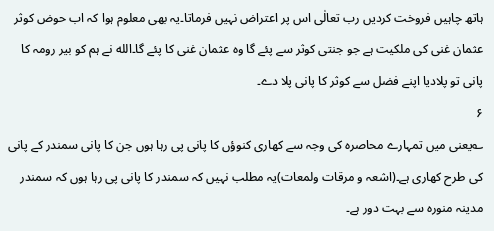ہاتھ چاہیں فروخت کردیں رب تعالٰی اس پر اعتراض نہیں فرماتا۔یہ بھی معلوم ہوا کہ اب حوض کوثر عثمان غنی کی ملکیت ہے جو جنتی کوثر سے پئے گا وہ عثمان غنی کا پئے گا۔الله نے ہم کو بیر رومہ کا پانی تو پلادیا اپنے فضل سے کوثر کا پانی پلا دے۔
۶
؎یعنی میں تمہارے محاصرہ کی وجہ سے کھاری کنوؤں کا پانی پی رہا ہوں جن کا پانی سمندر کے پانی کی طرح کھاری ہے۔(اشعہ و مرقات ولمعات)یہ مطلب نہیں کہ سمندر کا پانی پی رہا ہوں کہ سمندر مدینہ منورہ سے بہت دور ہے۔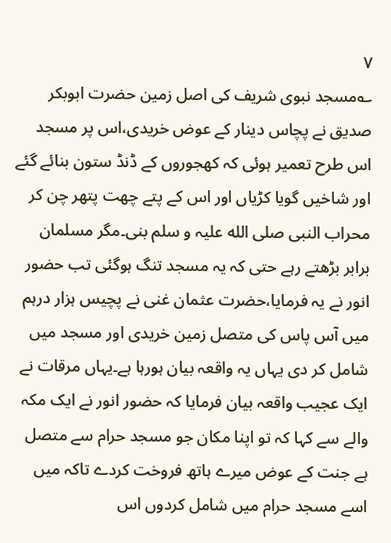۷
؎مسجد نبوی شریف کی اصل زمین حضرت ابوبکر صدیق نے پچاس دینار کے عوض خریدی،اس پر مسجد اس طرح تعمیر ہوئی کہ کھجوروں کے ڈنڈ ستون بنائے گئے اور شاخیں گویا کڑیاں اور اس کے پتے چھت پتھر چن کر محراب النبی صلی الله علیہ و سلم بنی۔مگر مسلمان برابر بڑھتے رہے حتی کہ یہ مسجد تنگ ہوگئی تب حضور انور نے یہ فرمایا،حضرت عثمان غنی نے پچیس ہزار درہم میں آس پاس کی متصل زمین خریدی اور مسجد میں شامل کر دی یہاں یہ واقعہ بیان ہورہا ہے۔یہاں مرقات نے ایک عجیب واقعہ بیان فرمایا کہ حضور انور نے ایک مکہ والے سے کہا کہ تو اپنا مکان جو مسجد حرام سے متصل ہے جنت کے عوض میرے ہاتھ فروخت کردے تاکہ میں اسے مسجد حرام میں شامل کردوں اس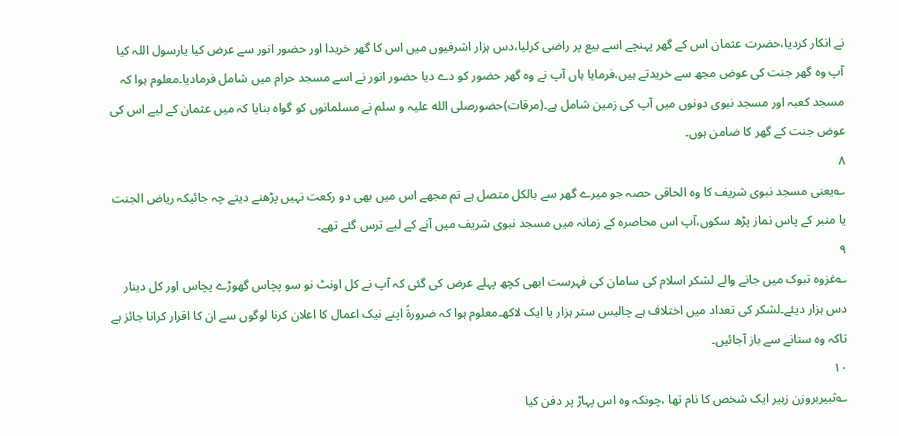نے انکار کردیا،حضرت عثمان اس کے گھر پہنچے اسے بیع پر راضی کرلیا،دس ہزار اشرفیوں میں اس کا گھر خریدا اور حضور انور سے عرض کیا یارسول اللہ کیا آپ وہ گھر جنت کی عوض مجھ سے خریدتے ہیں،فرمایا ہاں آپ نے وہ گھر حضور کو دے دیا حضور انور نے اسے مسجد حرام میں شامل فرمادیا۔معلوم ہوا کہ مسجد کعبہ اور مسجد نبوی دونوں میں آپ کی زمین شامل ہے۔(مرقات)حضورصلی الله علیہ و سلم نے مسلمانوں کو گواہ بنایا کہ میں عثمان کے لیے اس کی عوض جنت کے گھر کا ضامن ہوں۔
۸
؎یعنی مسجد نبوی شریف کا وہ الحاقی حصہ جو میرے گھر سے بالکل متصل ہے تم مجھے اس میں بھی دو رکعت نہیں پڑھنے دیتے چہ جائیکہ ریاض الجنت یا منبر کے پاس نماز پڑھ سکوں،آپ اس محاصرہ کے زمانہ میں مسجد نبوی شریف میں آنے کے لیے ترس گئے تھے۔
۹
؎غزوہ تبوک میں جانے والے لشکر اسلام کی سامان کی فہرست ابھی کچھ پہلے عرض کی گئی کہ آپ نے کل اونٹ نو سو پچاس گھوڑے پچاس اور کل دینار دس ہزار دیئے۔لشکر کی تعداد میں اختلاف ہے چالیس ستر ہزار یا ایک لاکھ۔معلوم ہوا کہ ضرورۃً اپنے نیک اعمال کا اعلان کرنا لوگوں سے ان کا اقرار کرانا جائز ہے تاکہ وہ ستانے سے باز آجائیں۔
۱۰
؎ثبیربروزن زبیر ایک شخص کا نام تھا ،چونکہ وہ اس پہاڑ پر دفن کیا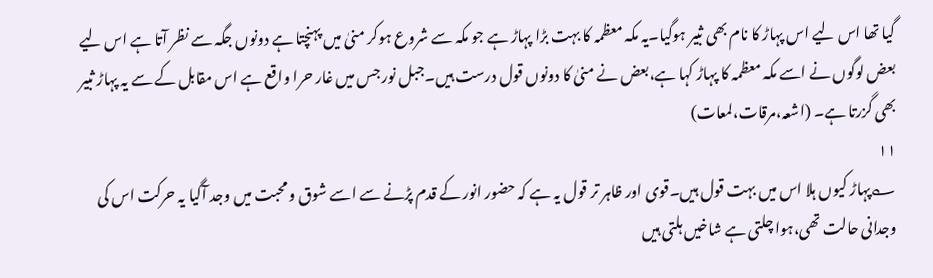گیا تھا اس لیے اس پہاڑ کا نام بھی ثبیر ہوگیا۔یہ مکہ معظمہ کا بہت بڑا پہاڑ ہے جو مکہ سے شروع ہوکر منیٰ میں پہنچتا ہے دونوں جگہ سے نظر آتا ہے اس لیے بعض لوگوں نے اسے مکہ معظمہ کا پہاڑ کہا ہے،بعض نے منیٰ کا دونوں قول درست ہیں۔جبل نور جس میں غار حرا واقع ہے اس مقابل کے سے یہ پہاڑ ثبیر بھی گزرتا ہے۔ (اشعہ،مرقات،لمعات)
۱۱
؎پہاڑ کیوں ہلا اس میں بہت قول ہیں۔قوی اور ظاہر تر قول یہ ہے کہ حضور انور کے قدم پڑنے سے اسے شوق و محبت میں وجد آگیا یہ حرکت اس کی وجدانی حالت تھی،ہوا چلتی ہے شاخیں ہلتی ہیں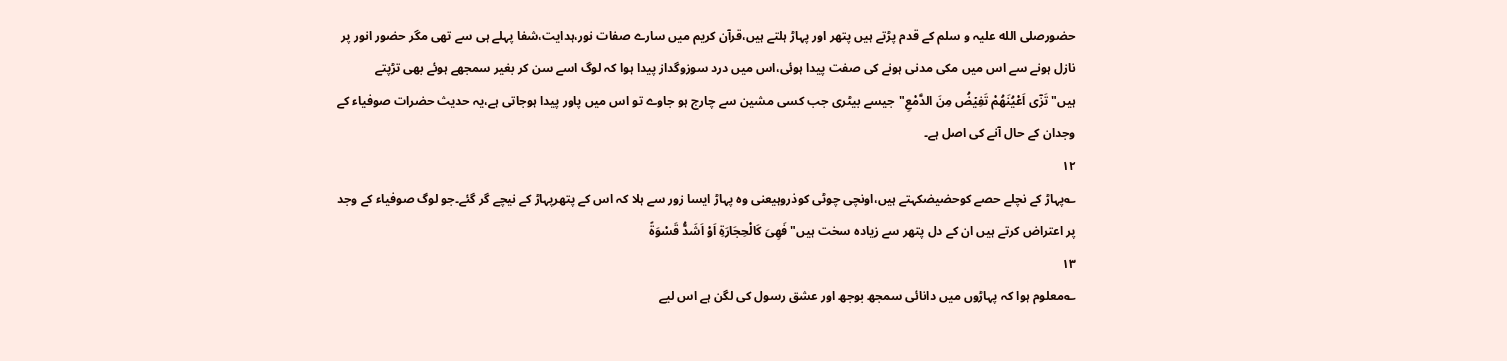حضورصلی الله علیہ و سلم کے قدم پڑتے ہیں پتھر اور پہاڑ ہلتے ہیں،قرآن کریم میں سارے صفات نور،ہدایت،شفا پہلے ہی سے تھی مگر حضور انور پر نازل ہونے سے اس میں مکی مدنی ہونے کی صفت پیدا ہوئی،اس میں درد سوزوگداز پیدا ہوا کہ لوگ اسے سن کر بغیر سمجھے ہوئے بھی تڑپتے ہیں"تَرٰۤی اَعْیُنَهُمْ تَفِیۡضُ مِنَ الدَّمْعِ"جیسے بیٹری جب کسی مشین سے چارج ہو جاوے تو اس میں پاور پیدا ہوجاتی ہے،یہ حدیث حضرات صوفیاء کے وجدان کے حال آنے کی اصل ہے۔
۱۲
؎پہاڑ کے نچلے حصے کوحضیضکہتے ہیں،اونچی چوٹی کوذروہیعنی وہ پہاڑ ایسا زور سے ہلا کہ اس کے پتھرپہاڑ کے نیچے گر گئے۔جو لوگ صوفیاء کے وجد پر اعتراض کرتے ہیں ان کے دل پتھر سے زیادہ سخت ہیں"فَهِیَ كَالْحِجَارَۃِ اَوْ اَشَدُّ قَسْوَۃً
۱۳
؎معلوم ہوا کہ پہاڑوں میں دانائی سمجھ بوجھ اور عشق رسول کی لگن ہے اس لیے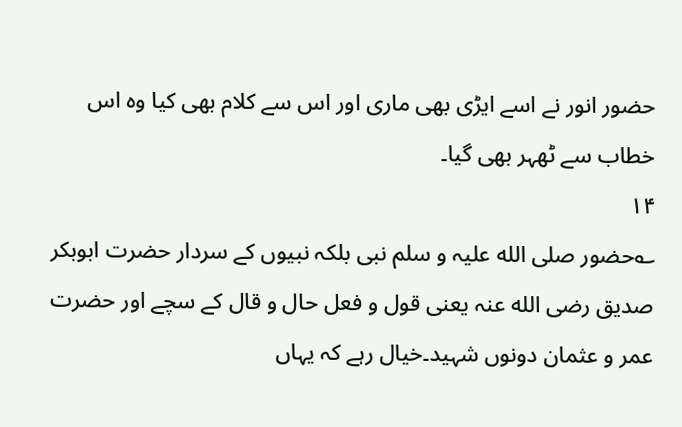حضور انور نے اسے ایڑی بھی ماری اور اس سے کلام بھی کیا وہ اس خطاب سے ٹھہر بھی گیا۔
۱۴
؎حضور صلی الله علیہ و سلم نبی بلکہ نبیوں کے سردار حضرت ابوبکر صدیق رضی الله عنہ یعنی قول و فعل حال و قال کے سچے اور حضرت عمر و عثمان دونوں شہید۔خیال رہے کہ یہاں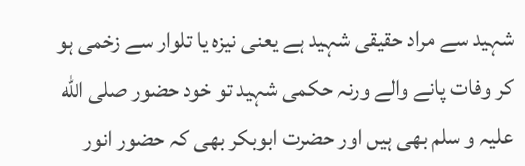شہید سے مراد حقیقی شہید ہے یعنی نیزہ یا تلوار سے زخمی ہو کر وفات پانے والے ورنہ حکمی شہید تو خود حضور صلی الله علیہ و سلم بھی ہیں اور حضرت ابوبکر بھی کہ حضور انور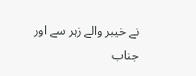نے خیبر والے زہر سے اور جناب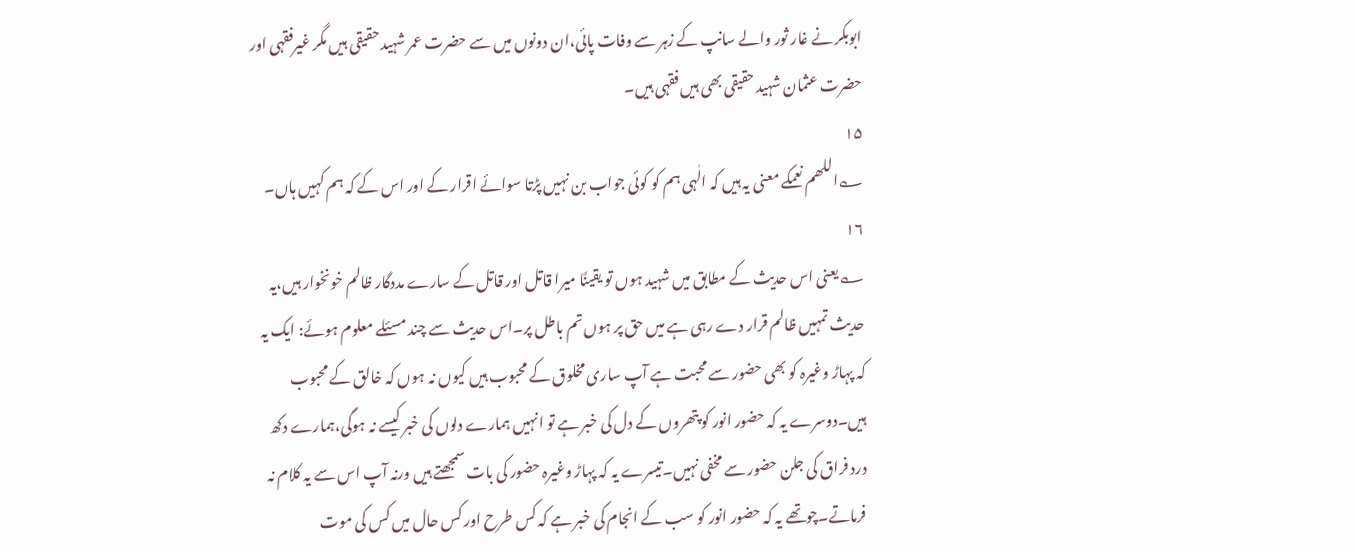ابوبکر نے غار ثور والے سانپ کے زہر سے وفات پائی،ان دونوں میں سے حضرت عمر شہید حقیقی ہیں مگر غیرفقہی اور حضرت عثمان شہید حقیقی بھی ہیں فقہی ہیں۔
۱۵
؎اللھم نعمکے معنی یہ ہیں کہ الٰہی ہم کو کوئی جواب بن نہیں پڑتا سوائے اقرار کے اور اس کے کہ ہم کہیں ہاں۔
۱۶
؎یعنی اس حدیث کے مطابق میں شہید ہوں تو یقینًا میرا قاتل اور قاتل کے سارے مددگار ظالم خونخوار ہیں،یہ حدیث تمہیں ظالم قرار دے رہی ہے میں حق پر ہوں تم باطل پر۔اس حدیث سے چند مسئلے معلوم ہوئے: ایک یہ کہ پہاڑ وغیرہ کو بھی حضور سے محبت ہے آپ ساری مخلوق کے محبوب ہیں کیوں نہ ہوں کہ خالق کے محبوب ہیں۔دوسرے یہ کہ حضور انور کو پتھروں کے دل کی خبر ہے تو انہیں ہمارے دلوں کی خبر کیسے نہ ہوگی،ہمارے دکھ درد فراق کی جلن حضور سے مخفی نہیں۔تیسرے یہ کہ پہاڑ وغیرہ حضور کی بات سمجھتے ہیں ورنہ آپ اس سے یہ کلام نہ فرماتے۔چوتھے یہ کہ حضور انور کو سب کے انجام کی خبر ہے کہ کس طرح اور کس حال میں کس کی موت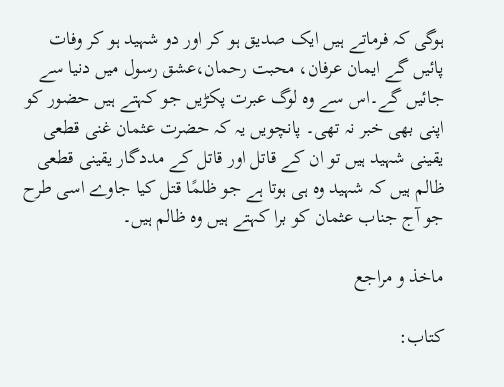ہوگی کہ فرماتے ہیں ایک صدیق ہو کر اور دو شہید ہو کر وفات پائیں گے ایمان عرفان، محبت رحمان،عشق رسول میں دنیا سے جائیں گے۔اس سے وہ لوگ عبرت پکڑیں جو کہتے ہیں حضور کو اپنی بھی خبر نہ تھی۔ پانچویں یہ کہ حضرت عثمان غنی قطعی یقینی شہید ہیں تو ان کے قاتل اور قاتل کے مددگار یقینی قطعی ظالم ہیں کہ شہید وہ ہی ہوتا ہے جو ظلمًا قتل کیا جاوے اسی طرح جو آج جناب عثمان کو برا کہتے ہیں وہ ظالم ہیں۔

ماخذ و مراجع

کتاب: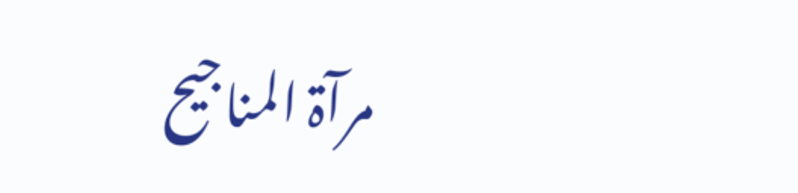مرآۃ المناجیح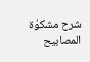شرح مشکوٰۃ المصابیح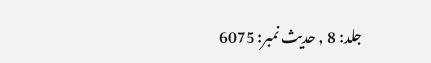جلد: 8 , حدیث نمبر: 6075